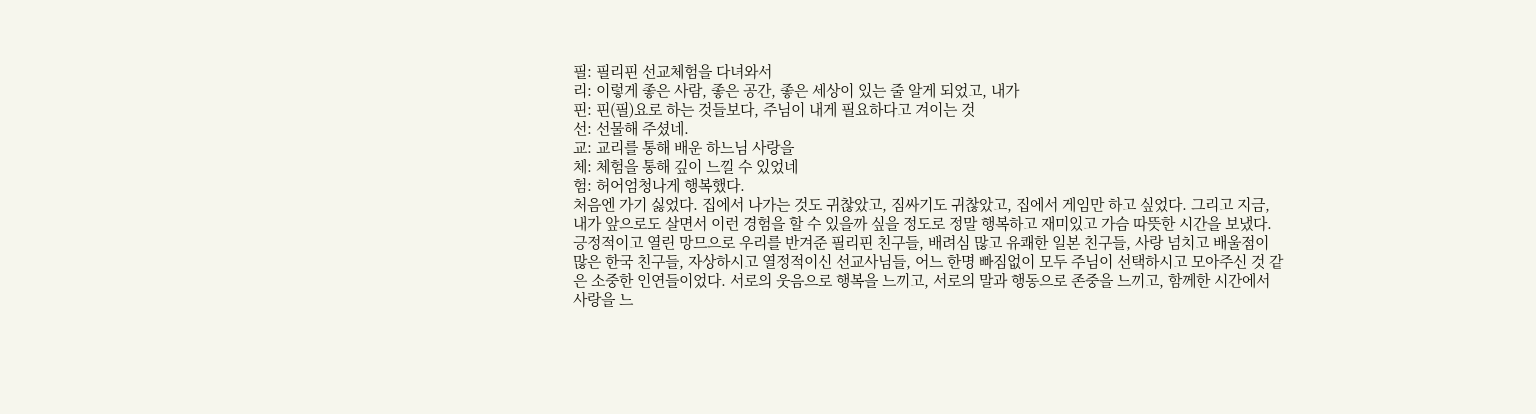필: 필리핀 선교체험을 다녀와서
리: 이렇게 좋은 사람, 좋은 공간, 좋은 세상이 있는 줄 알게 되었고, 내가
핀: 핀(필)요로 하는 것들보다, 주님이 내게 필요하다고 겨이는 것
선: 선물해 주셨네.
교: 교리를 통해 배운 하느님 사랑을
체: 체험을 통해 깊이 느낄 수 있었네
험: 허어엄청나게 행복했다.
처음엔 가기 싫었다. 집에서 나가는 것도 귀찮았고, 짐싸기도 귀찮았고, 집에서 게임만 하고 싶었다. 그리고 지금, 내가 앞으로도 살면서 이런 경험을 할 수 있을까 싶을 정도로 정말 행복하고 재미있고 가슴 따뜻한 시간을 보냈다. 긍정적이고 열린 망므으로 우리를 반겨준 필리핀 친구들, 배려심 많고 유쾌한 일본 친구들, 사랑 넘치고 배울점이 많은 한국 친구들, 자상하시고 열정적이신 선교사님들, 어느 한명 빠짐없이 모두 주님이 선택하시고 모아주신 것 같은 소중한 인연들이었다. 서로의 웃음으로 행복을 느끼고, 서로의 말과 행동으로 존중을 느끼고, 함께한 시간에서 사랑을 느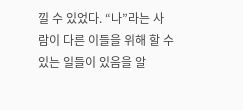낄 수 있었다. “나”라는 사람이 다른 이들을 위해 할 수 있는 일들이 있음을 알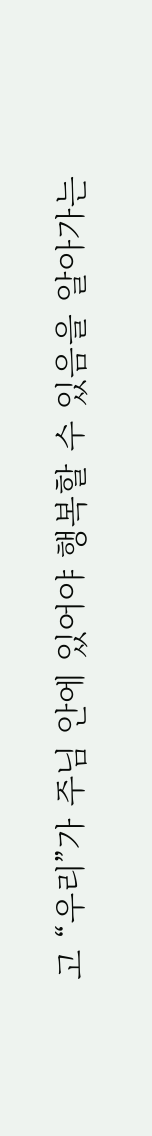고 “우리”가 주님 안에 있어야 행복할 수 있음을 알아가는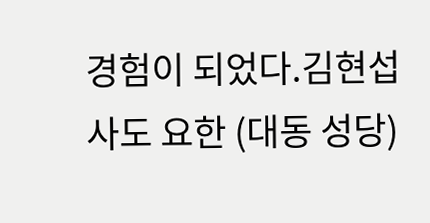경험이 되었다.김현섭 사도 요한 (대동 성당)